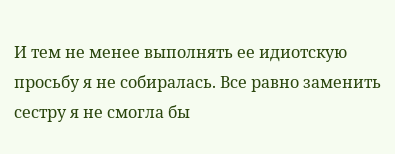И тем не менее выполнять ее идиотскую просьбу я не собиралась. Все равно заменить сестру я не смогла бы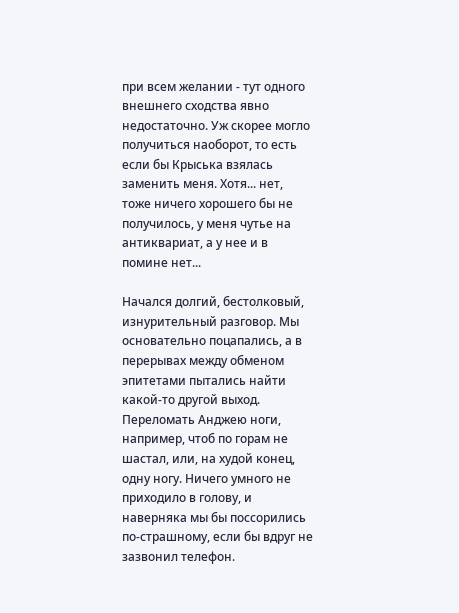при всем желании - тут одного внешнего сходства явно недостаточно. Уж скорее могло получиться наоборот, то есть если бы Крыська взялась заменить меня. Хотя... нет, тоже ничего хорошего бы не получилось, у меня чутье на антиквариат, а у нее и в помине нет...

Начался долгий, бестолковый, изнурительный разговор. Мы основательно поцапались, а в перерывах между обменом эпитетами пытались найти какой-то другой выход. Переломать Анджею ноги, например, чтоб по горам не шастал, или, на худой конец, одну ногу. Ничего умного не приходило в голову, и наверняка мы бы поссорились по-страшному, если бы вдруг не зазвонил телефон.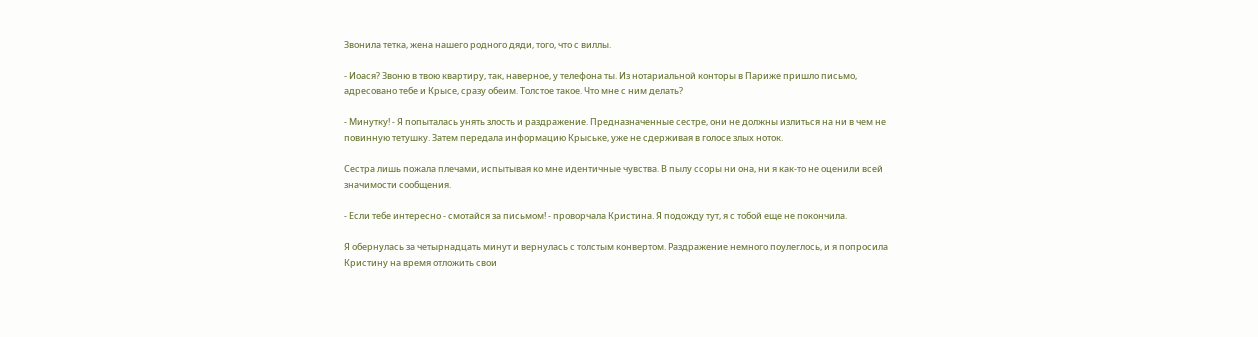Звонила тетка, жена нашего родного дяди, того, что с виллы.

- Иоася? Звоню в твою квартиру, так, наверное, у телефона ты. Из нотариальной конторы в Париже пришло письмо, адресовано тебе и Крысе, сразу обеим. Толстое такое. Что мне с ним делать?

- Минутку! - Я попыталась унять злость и раздражение. Предназначенные сестре, они не должны излиться на ни в чем не повинную тетушку. Затем передала информацию Крыське, уже не сдерживая в голосе злых ноток.

Сестра лишь пожала плечами, испытывая ко мне идентичные чувства. В пылу ссоры ни она, ни я как-то не оценили всей значимости сообщения.

- Если тебе интересно - смотайся за письмом! - проворчала Кристина. Я подожду тут, я с тобой еще не покончила.

Я обернулась за четырнадцать минут и вернулась с толстым конвертом. Раздражение немного поулеглось, и я попросила Кристину на время отложить свои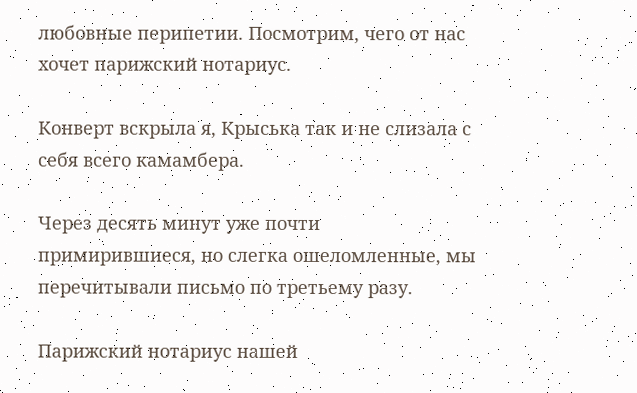любовные перипетии. Посмотрим, чего от нас хочет парижский нотариус.

Конверт вскрыла я, Крыська так и не слизала с себя всего камамбера.

Через десять минут уже почти примирившиеся, но слегка ошеломленные, мы перечитывали письмо по третьему разу.

Парижский нотариус нашей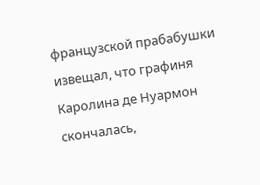французской прабабушки извещал, что графиня Каролина де Нуармон скончалась,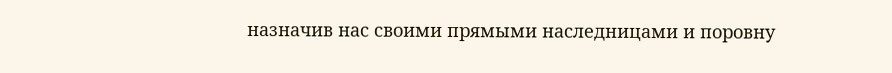назначив нас своими прямыми наследницами и поровну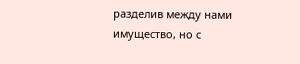разделив между нами имущество, но с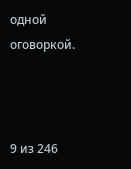одной оговоркой.



9 из 246